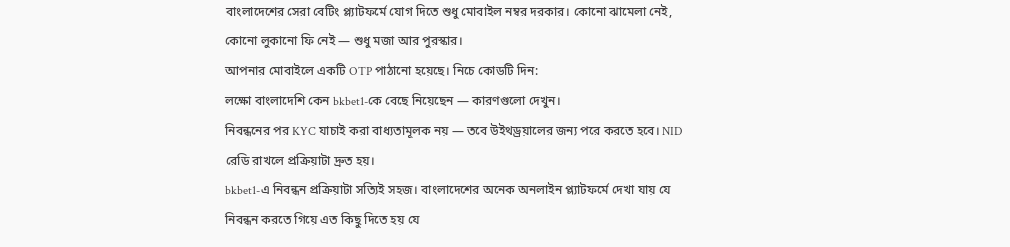বাংলাদেশের সেরা বেটিং প্ল্যাটফর্মে যোগ দিতে শুধু মোবাইল নম্বর দরকার। কোনো ঝামেলা নেই, কোনো লুকানো ফি নেই — শুধু মজা আর পুরস্কার।
আপনার মোবাইলে একটি OTP পাঠানো হয়েছে। নিচে কোডটি দিন:
লক্ষো বাংলাদেশি কেন bkbet1-কে বেছে নিয়েছেন — কারণগুলো দেখুন।
নিবন্ধনের পর KYC যাচাই করা বাধ্যতামূলক নয় — তবে উইথড্রয়ালের জন্য পরে করতে হবে। NID রেডি রাখলে প্রক্রিয়াটা দ্রুত হয়।
bkbet1-এ নিবন্ধন প্রক্রিয়াটা সত্যিই সহজ। বাংলাদেশের অনেক অনলাইন প্ল্যাটফর্মে দেখা যায় যে নিবন্ধন করতে গিয়ে এত কিছু দিতে হয় যে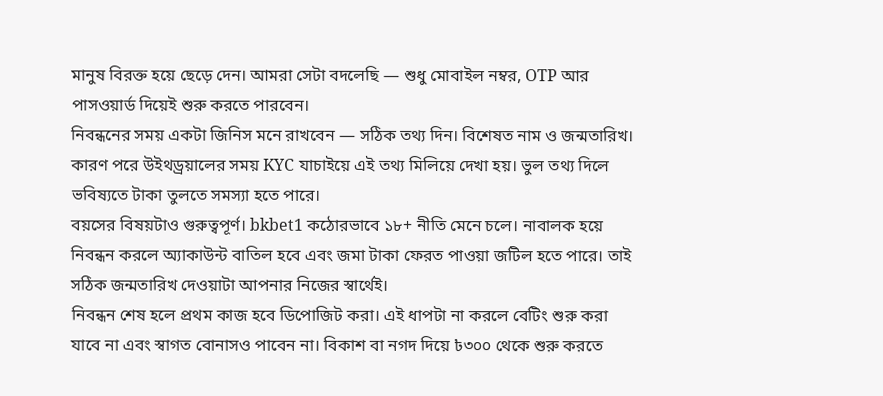মানুষ বিরক্ত হয়ে ছেড়ে দেন। আমরা সেটা বদলেছি — শুধু মোবাইল নম্বর, OTP আর পাসওয়ার্ড দিয়েই শুরু করতে পারবেন।
নিবন্ধনের সময় একটা জিনিস মনে রাখবেন — সঠিক তথ্য দিন। বিশেষত নাম ও জন্মতারিখ। কারণ পরে উইথড্রয়ালের সময় KYC যাচাইয়ে এই তথ্য মিলিয়ে দেখা হয়। ভুল তথ্য দিলে ভবিষ্যতে টাকা তুলতে সমস্যা হতে পারে।
বয়সের বিষয়টাও গুরুত্বপূর্ণ। bkbet1 কঠোরভাবে ১৮+ নীতি মেনে চলে। নাবালক হয়ে নিবন্ধন করলে অ্যাকাউন্ট বাতিল হবে এবং জমা টাকা ফেরত পাওয়া জটিল হতে পারে। তাই সঠিক জন্মতারিখ দেওয়াটা আপনার নিজের স্বার্থেই।
নিবন্ধন শেষ হলে প্রথম কাজ হবে ডিপোজিট করা। এই ধাপটা না করলে বেটিং শুরু করা যাবে না এবং স্বাগত বোনাসও পাবেন না। বিকাশ বা নগদ দিয়ে ৳৩০০ থেকে শুরু করতে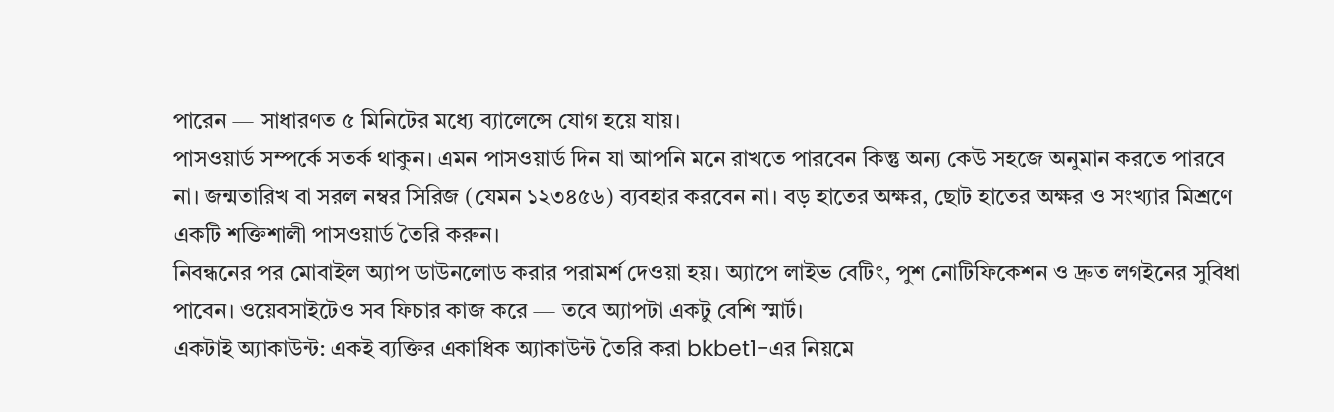পারেন — সাধারণত ৫ মিনিটের মধ্যে ব্যালেন্সে যোগ হয়ে যায়।
পাসওয়ার্ড সম্পর্কে সতর্ক থাকুন। এমন পাসওয়ার্ড দিন যা আপনি মনে রাখতে পারবেন কিন্তু অন্য কেউ সহজে অনুমান করতে পারবে না। জন্মতারিখ বা সরল নম্বর সিরিজ (যেমন ১২৩৪৫৬) ব্যবহার করবেন না। বড় হাতের অক্ষর, ছোট হাতের অক্ষর ও সংখ্যার মিশ্রণে একটি শক্তিশালী পাসওয়ার্ড তৈরি করুন।
নিবন্ধনের পর মোবাইল অ্যাপ ডাউনলোড করার পরামর্শ দেওয়া হয়। অ্যাপে লাইভ বেটিং, পুশ নোটিফিকেশন ও দ্রুত লগইনের সুবিধা পাবেন। ওয়েবসাইটেও সব ফিচার কাজ করে — তবে অ্যাপটা একটু বেশি স্মার্ট।
একটাই অ্যাকাউন্ট: একই ব্যক্তির একাধিক অ্যাকাউন্ট তৈরি করা bkbet1-এর নিয়মে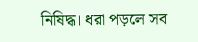নিষিদ্ধ। ধরা পড়লে সব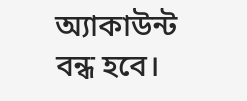অ্যাকাউন্ট বন্ধ হবে।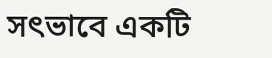সৎভাবে একটি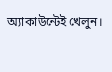অ্যাকাউন্টেই খেলুন।